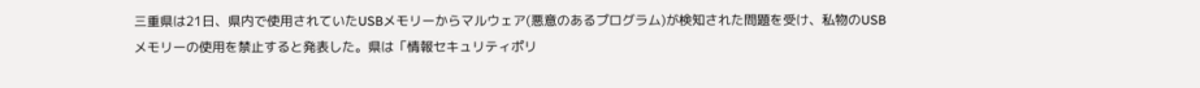三重県は21日、県内で使用されていたUSBメモリーからマルウェア(悪意のあるプログラム)が検知された問題を受け、私物のUSBメモリーの使用を禁止すると発表した。県は「情報セキュリティポリ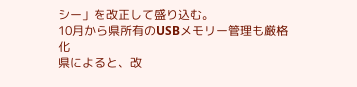シー」を改正して盛り込む。
10月から県所有のUSBメモリー管理も厳格化
県によると、改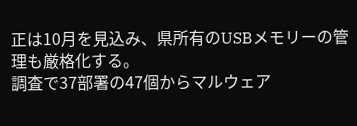正は10月を見込み、県所有のUSBメモリーの管理も厳格化する。
調査で37部署の47個からマルウェア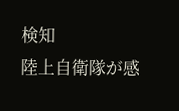検知
陸上自衛隊が感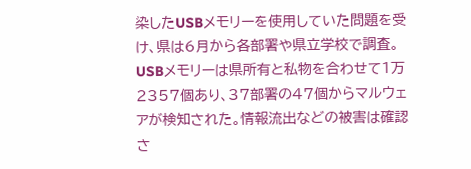染したUSBメモリーを使用していた問題を受け、県は6月から各部署や県立学校で調査。USBメモリーは県所有と私物を合わせて1万2357個あり、37部署の47個からマルウェアが検知された。情報流出などの被害は確認さ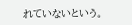れていないという。